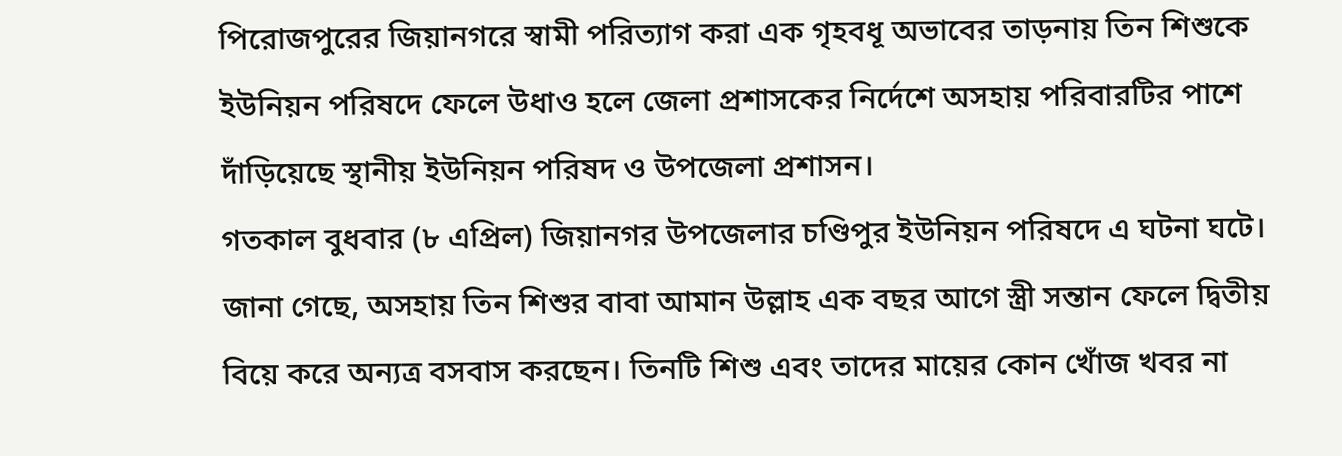পিরোজপুরের জিয়ানগরে স্বামী পরিত্যাগ করা এক গৃহবধূ অভাবের তাড়নায় তিন শিশুকে ইউনিয়ন পরিষদে ফেলে উধাও হলে জেলা প্রশাসকের নির্দেশে অসহায় পরিবারটির পাশে দাঁড়িয়েছে স্থানীয় ইউনিয়ন পরিষদ ও উপজেলা প্রশাসন।
গতকাল বুধবার (৮ এপ্রিল) জিয়ানগর উপজেলার চণ্ডিপুর ইউনিয়ন পরিষদে এ ঘটনা ঘটে।
জানা গেছে, অসহায় তিন শিশুর বাবা আমান উল্লাহ এক বছর আগে স্ত্রী সন্তান ফেলে দ্বিতীয় বিয়ে করে অন্যত্র বসবাস করছেন। তিনটি শিশু এবং তাদের মায়ের কোন খোঁজ খবর না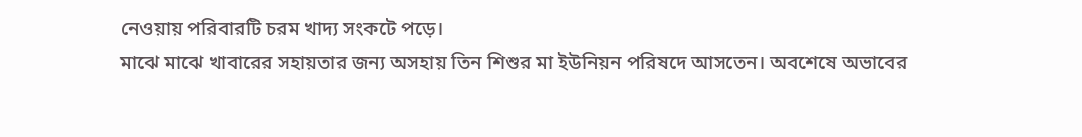নেওয়ায় পরিবারটি চরম খাদ্য সংকটে পড়ে।
মাঝে মাঝে খাবারের সহায়তার জন্য অসহায় তিন শিশুর মা ইউনিয়ন পরিষদে আসতেন। অবশেষে অভাবের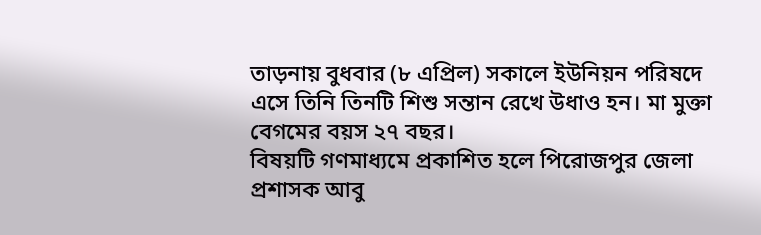তাড়নায় বুধবার (৮ এপ্রিল) সকালে ইউনিয়ন পরিষদে এসে তিনি তিনটি শিশু সন্তান রেখে উধাও হন। মা মুক্তা বেগমের বয়স ২৭ বছর।
বিষয়টি গণমাধ্যমে প্রকাশিত হলে পিরোজপুর জেলা প্রশাসক আবু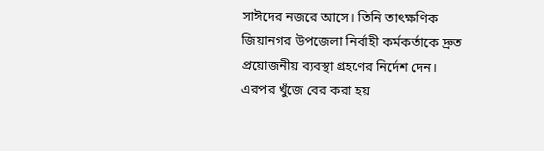সাঈদের নজরে আসে। তিনি তাৎক্ষণিক জিয়ানগর উপজেলা নির্বাহী কর্মকর্তাকে দ্রুত প্রয়োজনীয় ব্যবস্থা গ্রহণের নির্দেশ দেন।
এরপর খুঁজে বের করা হয়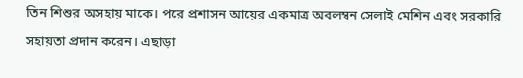তিন শিশুর অসহায় মাকে। পরে প্রশাসন আয়ের একমাত্র অবলম্বন সেলাই মেশিন এবং সরকারি সহায়তা প্রদান করেন। এছাড়া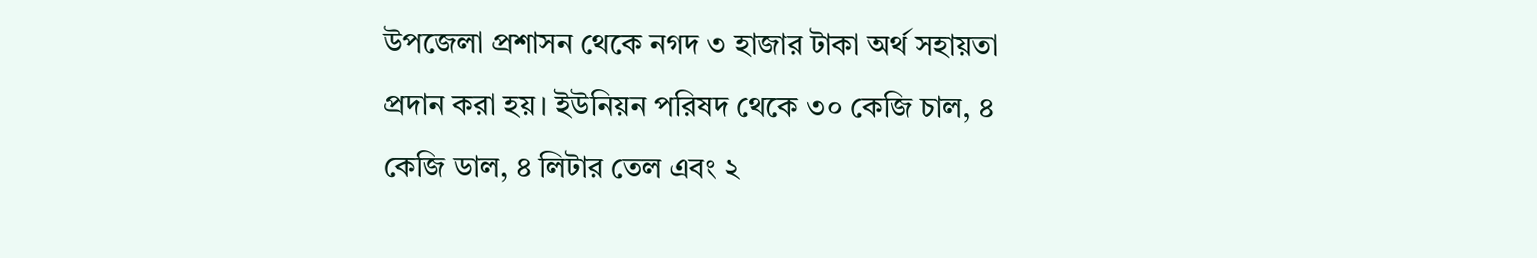উপজেলা প্রশাসন থেকে নগদ ৩ হাজার টাকা অর্থ সহায়তা প্রদান করা হয়। ইউনিয়ন পরিষদ থেকে ৩০ কেজি চাল, ৪ কেজি ডাল, ৪ লিটার তেল এবং ২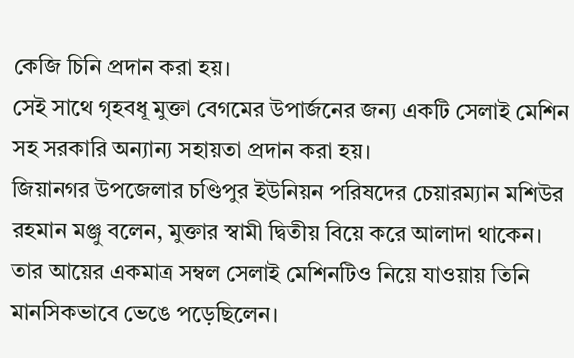কেজি চিনি প্রদান করা হয়।
সেই সাথে গৃহবধূ মুক্তা বেগমের উপার্জনের জন্য একটি সেলাই মেশিন সহ সরকারি অন্যান্য সহায়তা প্রদান করা হয়।
জিয়ানগর উপজেলার চণ্ডিপুর ইউনিয়ন পরিষদের চেয়ারম্যান মশিউর রহমান মঞ্জু বলেন, মুক্তার স্বামী দ্বিতীয় বিয়ে করে আলাদা থাকেন। তার আয়ের একমাত্র সম্বল সেলাই মেশিনটিও নিয়ে যাওয়ায় তিনি মানসিকভাবে ভেঙে পড়েছিলেন।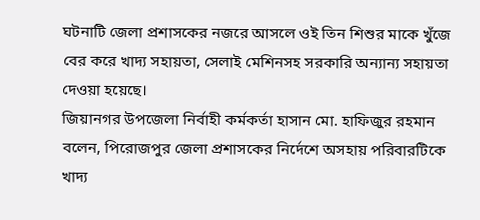ঘটনাটি জেলা প্রশাসকের নজরে আসলে ওই তিন শিশুর মাকে খুঁজে বের করে খাদ্য সহায়তা, সেলাই মেশিনসহ সরকারি অন্যান্য সহায়তা দেওয়া হয়েছে।
জিয়ানগর উপজেলা নির্বাহী কর্মকর্তা হাসান মো. হাফিজুর রহমান বলেন, পিরোজপুর জেলা প্রশাসকের নির্দেশে অসহায় পরিবারটিকে খাদ্য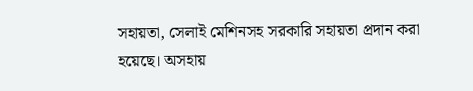সহায়তা, সেলাই মেশিনসহ সরকারি সহায়তা প্রদান করা হয়েছে। অসহায়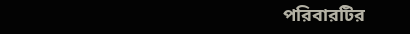পরিবারটির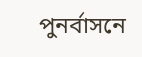পুনর্বাসনে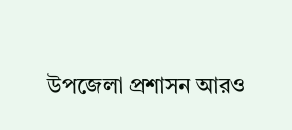উপজেলা প্রশাসন আরও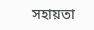সহায়তা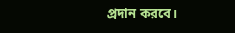প্রদান করবে।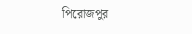পিরোজপুর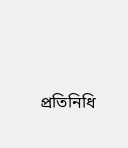প্রতিনিধি